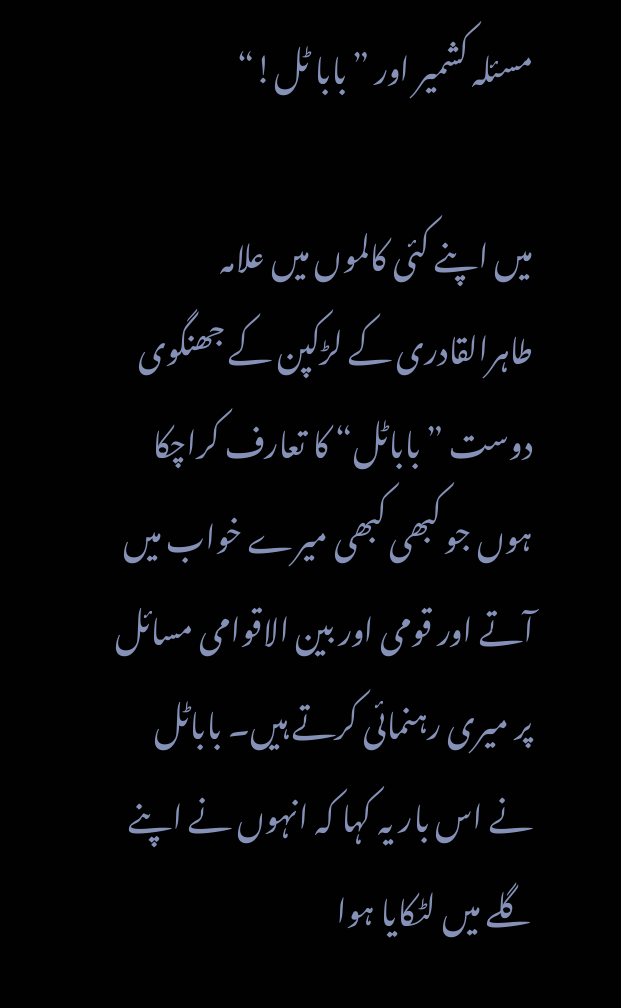مسئلہ کشمیر اور ”بابا ٹل!“

میں اپنے کئی کالموں میں علامہ طاہرالقادری کے لڑکپن کے جھنگوی دوست ”باباٹل“ کا تعارف کراچکا ہوں جو کبھی کبھی میرے خواب میں آتے اور قومی اور بین الاقوامی مسائل پر میری رہنمائی کرتے ہیں۔ باباٹل نے اس بار یہ کہا کہ انہوں نے اپنے گلے میں لٹکایا ہوا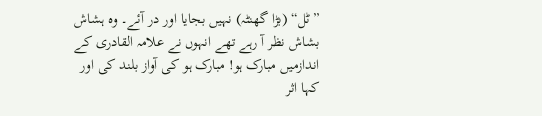”ٹل“ (بڑا گھنٹہ) نہیں بجایا اور در آئے۔ وہ ہشاش بشاش نظر آ رہے تھے انہوں نے علامہ القادری کے اندازمیں مبارک ہو! مبارک ہو کی آواز بلند کی اور کہا اثر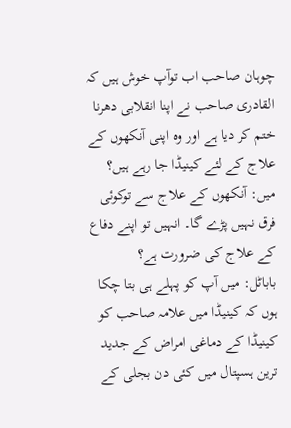چوہان صاحب اب توآپ خوش ہیں کہ القادری صاحب نے اپنا انقلابی دھرنا ختم کر دیا ہے اور وہ اپنی آنکھوں کے علاج کے لئے کینیڈا جا رہے ہیں؟
میں: آنکھوں کے علاج سے توکوئی فرق نہیں پڑے گا۔ انہیں تو اپنے دفاع کے علاج کی ضرورت ہے؟
باباٹل: میں آپ کو پہلے ہی بتا چکا ہوں کہ کینیڈا میں علامہ صاحب کو کینیڈا کے دماغی امراض کے جدید ترین ہسپتال میں کئی دن بجلی کے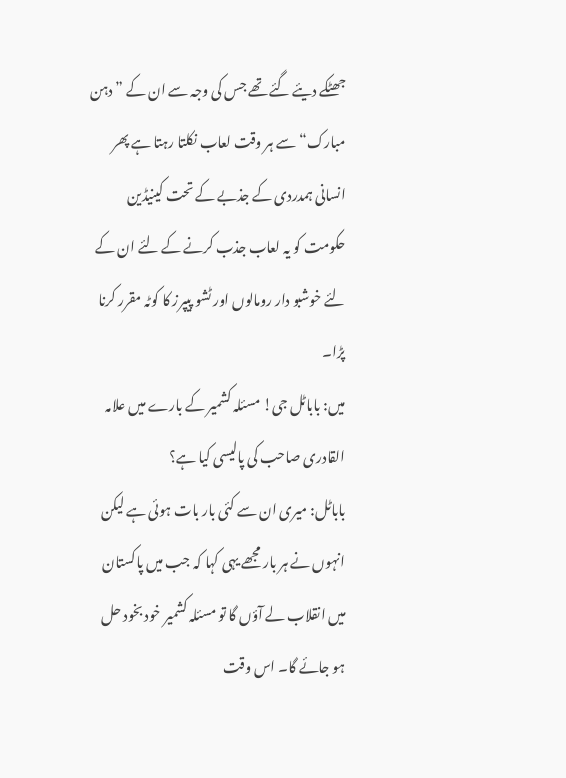جھٹکے دیئے گئے تھے جس کی وجہ سے ان کے ”دہن مبارک“ سے ہر وقت لعاب نکلتا رہتا ہے پھر انسانی ہمدردی کے جذبے کے تحت کینیڈین حکومت کو یہ لعاب جذب کرنے کے لئے ان کے لئے خوشبو دار رومالوں اور ٹشو پیپرز کا کوٹہ مقرر کرنا پڑا۔
میں: باباٹل جی! مسئلہ کشمیر کے بارے میں علامہ القادری صاحب کی پالیسی کیا ہے؟
باباٹل: میری ان سے کئی بار بات ہوئی ہے لیکن انہوں نے ہر بار مجھے یہی کہا کہ جب میں پاکستان میں انقلاب لے آؤں گا تو مسئلہ کشمیر خود بخود حل ہو جائے گا۔ اس وقت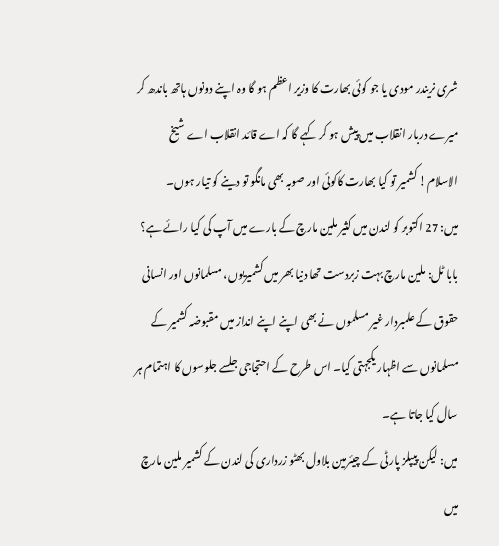شری نریندر مودی یا جو کوئی بھارت کا وزیر اعظم ہو گا وہ اپنے دونوں ہاتھ باندھ کر میرے دربار انقلاب میں پیش ہو کر کہے گا کہ اے قائد انقلاب اے شیخ الاسلام! کشمیر تو کیا بھارت کاکوئی اور صوبہ بھی مانگو تو دینے کو تیار ہوں۔
میں: 27 اکتوبر کو لندن میں کثیر ملین مارچ کے بارے میں آپ کی کیا رائے ہے؟
بابا ٹل: ملین مارچ بہت زبردست تھا دنیا بھر میں کشمیریوں، مسلمانوں اور انسانی حقوق کے علمبردار غیر مسلموں نے بھی اپنے اپنے انداز میں مقبوضہ کشمیر کے مسلمانوں سے اظہار یکجہتی کیا۔ اس طرح کے احتجاجی جلسے جلوسوں کا اہتمام ہر سال کیا جاتا ہے۔
میں: لیکن پیپلز پارٹی کے چیئرمین بلاول بھٹو زرداری کی لندن کے کشمیر ملین مارچ میں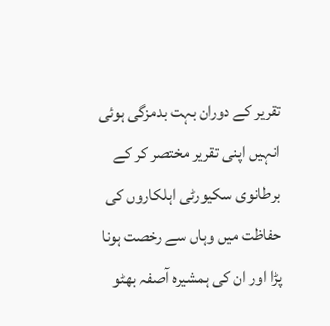تقریر کے دوران بہت بدمزگی ہوئی انہیں اپنی تقریر مختصر کر کے برطانوی سکیورٹی اہلکاروں کی حفاظت میں وہاں سے رخصت ہونا پڑا اور ان کی ہمشیرہ آصفہ بھٹو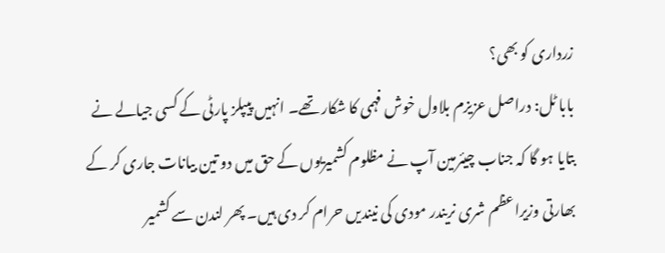زرداری کو بھی؟
بابا ٹل: دراصل عزیزم بلاول خوش فہمی کا شکار تھے۔ انہیں پیپلز پارٹی کے کسی جیالے نے بتایا ہو گا کہ جناب چیئرمین آپ نے مظلوم کشمیریوں کے حق میں دو تین بیانات جاری کر کے بھارتی وزیراعظم شری نریندر مودی کی نیندیں حرام کر دی ہیں۔ پھر لندن سے کشمیر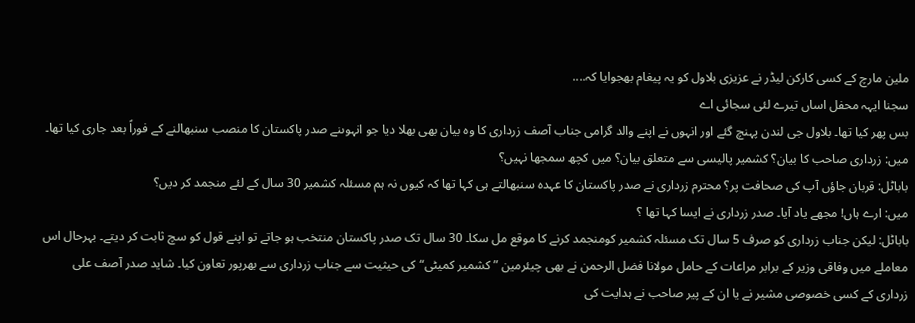ملین مارچ کے کسی کارکن لیڈر نے عزیزی بلاول کو یہ پیغام بھجوایا کہ....
سجنا ایہہ محفل اساں تیرے لئی سجائی اے
بس پھر کیا تھا۔ بلاول جی لندن پہنچ گئے اور انہوں نے اپنے والد گرامی جناب آصف زرداری کا وہ بیان بھی بھلا دیا جو انہوںنے صدر پاکستان کا منصب سنبھالنے کے فوراً بعد جاری کیا تھا۔
میں: زرداری صاحب کا بیان؟ کشمیر پالیسی سے متعلق بیان؟ میں کچھ سمجھا نہیں؟
باباٹل: قربان جاؤں آپ کی صحافت پر؟ محترم زرداری نے صدر پاکستان کا عہدہ سنبھالتے ہی کہا تھا کہ کیوں نہ ہم مسئلہ کشمیر 30 سال کے لئے منجمد کر دیں؟
میں: ارے ہاں! مجھے یاد آیا۔ صدر زرداری نے ایسا کہا تھا ؟
باباٹل: لیکن جناب زرداری کو صرف 5 سال تک مسئلہ کشمیر کومنجمد کرنے کا موقع مل سکا۔ 30 سال تک صدر پاکستان منتخب ہو جاتے تو اپنے قول کو سچ ثابت کر دیتے۔ بہرحال اس معاملے میں وفاقی وزیر کے برابر مراعات کے حامل مولانا فضل الرحمن نے بھی چیئرمین ”کشمیر کمیٹی“ کی حیثیت سے جناب زرداری سے بھرپور تعاون کیا۔ شاید صدر آصف علی زرداری کے کسی خصوصی مشیر نے یا ان کے پیر صاحب نے ہدایت کی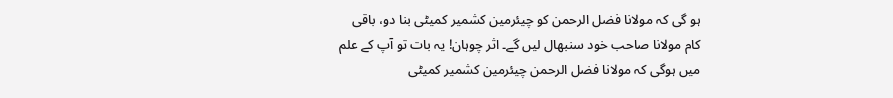ہو گی کہ مولانا فضل الرحمن کو چیئرمین کشمیر کمیٹی بنا دو، باقی کام مولانا صاحب خود سنبھال لیں گے۔ اثر چوہان! یہ بات تو آپ کے علم میں ہوگی کہ مولانا فضل الرحمن چیئرمین کشمیر کمیٹی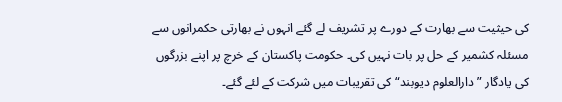کی حیثیت سے بھارت کے دورے پر تشریف لے گئے انہوں نے بھارتی حکمرانوں سے مسئلہ کشمیر کے حل پر بات نہیں کی۔ حکومت پاکستان کے خرچ پر اپنے بزرگوں کی یادگار ”دارالعلوم دیوبند“ کی تقریبات میں شرکت کے لئے گئے۔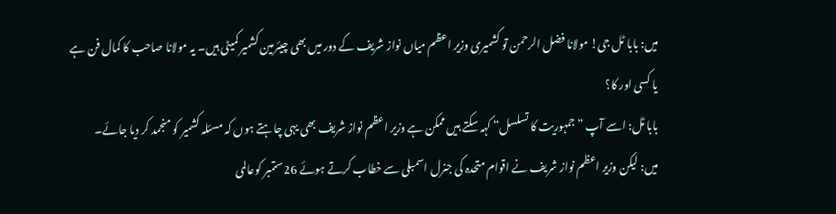میں: بابا ٹل جی! مولانا فضل الرحمن تو کشمیری وزیر اعظم میاں نواز شریف کے دور میں بھی چیئرمین کشمیر کمیٹی ہیں۔ یہ مولانا صاحب کا کمال فن ہے یا کسی اور کا؟
بابا ٹل: اسے آپ ”جمہوریت کا تسلسل“ کہہ سکتے ہیں ممکن ہے وزیر اعظم نواز شریف بھی یہی چاہتے ہوں کہ مسئلہ کشمیر کو منجمد کر دیا جائے۔
میں: لیکن وزیر اعظم نواز شریف نے اقوام متحدہ کی جنرل اسمبلی سے خطاب کرتے ہوئے 26ستمبر کوعالمی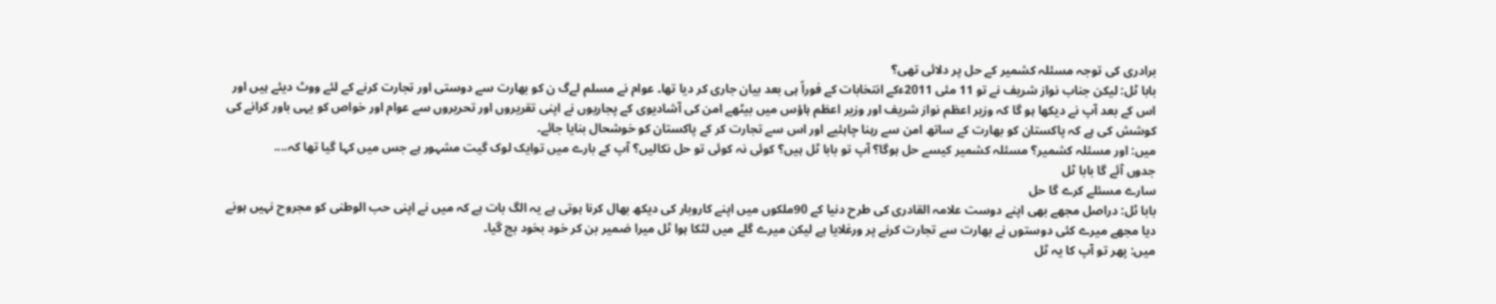برادری کی توجہ مسئلہ کشمیر کے حل پر دلائی تھی؟
بابا ٹل: لیکن جناب نواز شریف نے تو 11 مئی 2011ءکے انتخابات کے فوراً ہی بعد بیان جاری کر دیا تھا۔ عوام نے مسلم لےگ ن کو بھارت سے دوستی اور تجارت کرنے کے لئے ووٹ دیئے ہیں اور اس کے بعد آپ نے دیکھا ہو گا کہ وزیر اعظم نواز شریف اور وزیر اعظم ہاؤس میں بیٹھے امن کی آشادیوی کے پجاریوں نے اپنی تقریروں اور تحریروں سے عوام اور خواص کو یہی باور کرانے کی کوشش کی ہے کہ پاکستان کو بھارت کے ساتھ امن سے رہنا چاہئیے اور اس سے تجارت کر کے پاکستان کو خوشحال بنایا جائے۔
میں: اور مسئلہ کشمیر؟ مسئلہ کشمیر کیسے حل ہوگا؟ آپ تو بابا ٹل ہیں؟ کوئی نہ کوئی تو حل نکالیں؟ آپ کے بارے میں توایک لوک گیت مشہور ہے جس میں کہا گیا تھا کہ....
جدوں آئے گا بابا ٹل
سارے مسئلے کرے گا حل
بابا ٹل: دراصل مجھے بھی اپنے دوست علامہ القادری کی طرح دنیا کے 90ملکوں میں اپنے کاروبار کی دیکھ بھال کرنا ہوتی ہے یہ الگ بات ہے کہ میں نے اپنی حب الوطنی کو مجروح نہیں ہونے دیا مجھے میرے کئی دوستوں نے بھارت سے تجارت کرنے پر ورغلایا ہے لیکن میرے گلے میں لٹکا ہوا ٹل میرا ضمیر بن کر خود بخود بج گیا۔
میں: پھر تو آپ کا یہ ٹل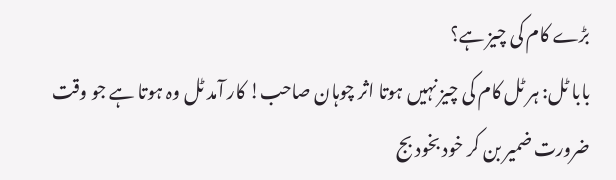بڑے کام کی چیز ہے؟
بابا ٹل: ہر ٹل کام کی چیز نہیں ہوتا اثر چوہان صاحب! کار آمد ٹل وہ ہوتا ہے جو وقت ضرورت ضمیر بن کر خود بخود بج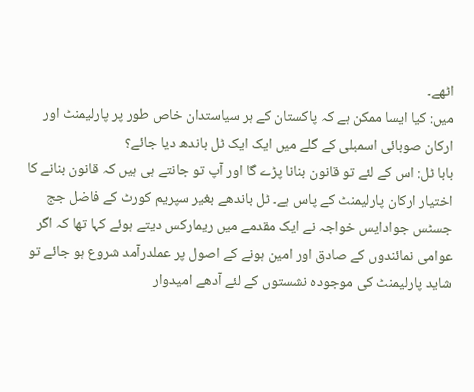اٹھے۔
میں: کیا ایسا ممکن ہے کہ پاکستان کے ہر سیاستدان خاص طور پر پارلیمنٹ اور ارکان صوبائی اسمبلی کے گلے میں ایک ایک ٹل باندھ دیا جائے؟
بابا ٹل: اس کے لئے تو قانون بنانا پڑے گا اور آپ تو جانتے ہی ہیں کہ قانون بنانے کا اختیار ارکان پارلیمنٹ کے پاس ہے۔ ٹل باندھے بغیر سپریم کورٹ کے فاضل جج جسٹس جوادایس خواجہ نے ایک مقدمے میں ریمارکس دیتے ہوئے کہا تھا کہ اگر عوامی نمائندوں کے صادق اور امین ہونے کے اصول پر عملدرآمد شروع ہو جائے تو شاید پارلیمنٹ کی موجودہ نشستوں کے لئے آدھے امیدوار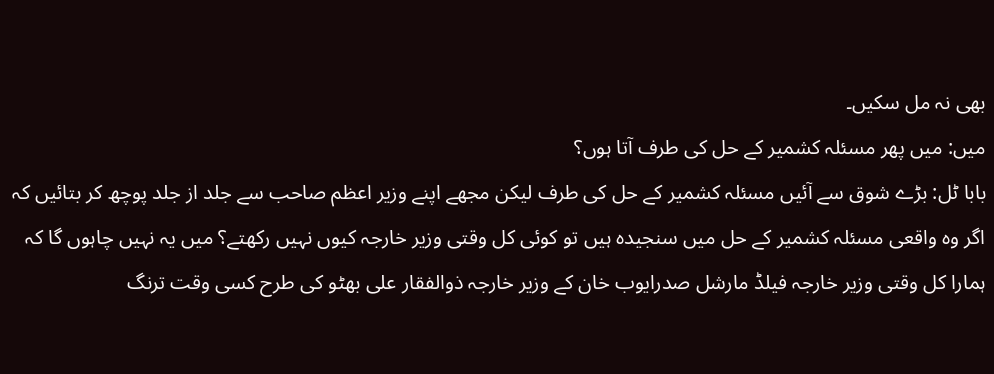بھی نہ مل سکیں۔
میں: میں پھر مسئلہ کشمیر کے حل کی طرف آتا ہوں؟
بابا ٹل: بڑے شوق سے آئیں مسئلہ کشمیر کے حل کی طرف لیکن مجھے اپنے وزیر اعظم صاحب سے جلد از جلد پوچھ کر بتائیں کہ اگر وہ واقعی مسئلہ کشمیر کے حل میں سنجیدہ ہیں تو کوئی کل وقتی وزیر خارجہ کیوں نہیں رکھتے؟ میں یہ نہیں چاہوں گا کہ ہمارا کل وقتی وزیر خارجہ فیلڈ مارشل صدرایوب خان کے وزیر خارجہ ذوالفقار علی بھٹو کی طرح کسی وقت ترنگ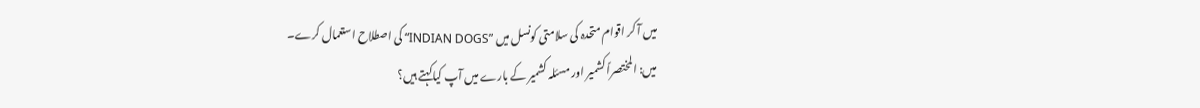میں آ کر اقوام متحدہ کی سلامتی کونسل میں ”INDIAN DOGS“ کی اصطلاح استعمال کرے۔
میں: المختصراً کشمیر اور مسئلہ کشمیر کے بارے میں آپ کیاکہتے ہیں؟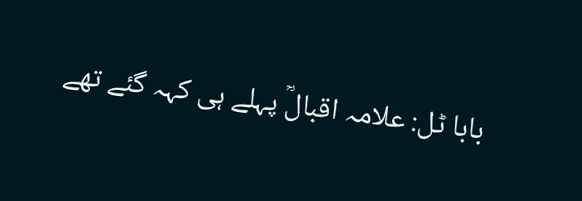بابا ٹل: علامہ اقبالؒ پہلے ہی کہہ گئے تھے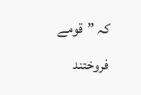کہ ”قومے فروختند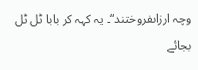وچہ ارزاںفروختند“۔ یہ کہہ کر بابا ٹل ٹل بجائے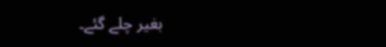بغیر چلے گئے۔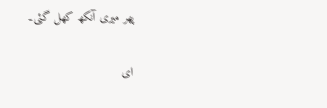پھر میری آنکھ کھل گئی۔

ای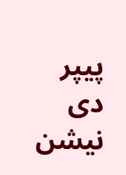پیپر دی نیشن